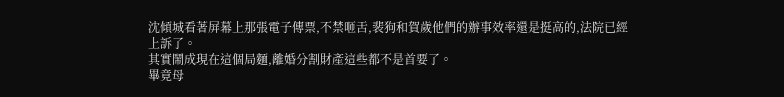沈傾城看著屏幕上那張電子傳票,不禁咂舌,裴狗和賀歲他們的辦事效率還是挺高的,法院已經上訴了。
其實鬧成現在這個局麵,離婚分割財產這些都不是首要了。
畢竟母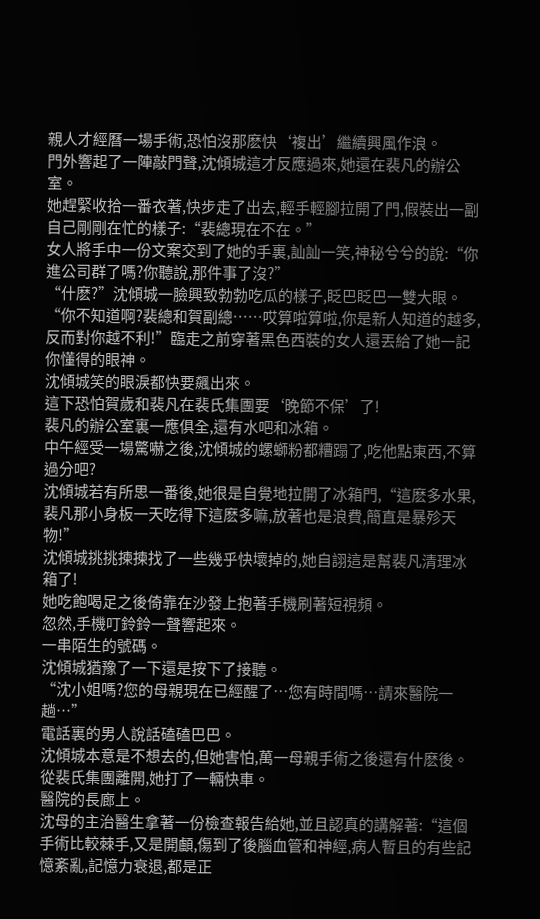親人才經曆一場手術,恐怕沒那麽快‘複出’繼續興風作浪。
門外響起了一陣敲門聲,沈傾城這才反應過來,她還在裴凡的辦公室。
她趕緊收拾一番衣著,快步走了出去,輕手輕腳拉開了門,假裝出一副自己剛剛在忙的樣子:“裴總現在不在。”
女人將手中一份文案交到了她的手裏,訕訕一笑,神秘兮兮的說:“你進公司群了嗎?你聽說,那件事了沒?”
“什麽?”沈傾城一臉興致勃勃吃瓜的樣子,眨巴眨巴一雙大眼。
“你不知道啊?裴總和賀副總……哎算啦算啦,你是新人知道的越多,反而對你越不利!”臨走之前穿著黑色西裝的女人還丟給了她一記你懂得的眼神。
沈傾城笑的眼淚都快要飆出來。
這下恐怕賀歲和裴凡在裴氏集團要‘晚節不保’了!
裴凡的辦公室裏一應俱全,還有水吧和冰箱。
中午經受一場驚嚇之後,沈傾城的螺螄粉都糟蹋了,吃他點東西,不算過分吧?
沈傾城若有所思一番後,她很是自覺地拉開了冰箱門,“這麽多水果,裴凡那小身板一天吃得下這麽多嘛,放著也是浪費,簡直是暴殄天物!”
沈傾城挑挑揀揀找了一些幾乎快壞掉的,她自詡這是幫裴凡清理冰箱了!
她吃飽喝足之後倚靠在沙發上抱著手機刷著短視頻。
忽然,手機叮鈴鈴一聲響起來。
一串陌生的號碼。
沈傾城猶豫了一下還是按下了接聽。
“沈小姐嗎?您的母親現在已經醒了…您有時間嗎…請來醫院一趟…”
電話裏的男人說話磕磕巴巴。
沈傾城本意是不想去的,但她害怕,萬一母親手術之後還有什麽後。
從裴氏集團離開,她打了一輛快車。
醫院的長廊上。
沈母的主治醫生拿著一份檢查報告給她,並且認真的講解著:“這個手術比較棘手,又是開顱,傷到了後腦血管和神經,病人暫且的有些記憶紊亂,記憶力衰退,都是正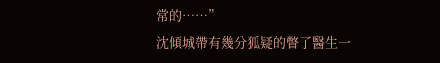常的……”
沈傾城帶有幾分狐疑的瞥了醫生一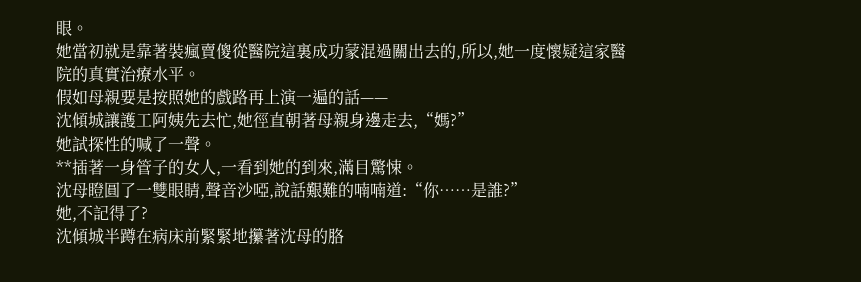眼。
她當初就是靠著裝瘋賣傻從醫院這裏成功蒙混過關出去的,所以,她一度懷疑這家醫院的真實治療水平。
假如母親要是按照她的戲路再上演一遍的話——
沈傾城讓護工阿姨先去忙,她徑直朝著母親身邊走去,“媽?”
她試探性的喊了一聲。
**插著一身管子的女人,一看到她的到來,滿目驚悚。
沈母瞪圓了一雙眼睛,聲音沙啞,說話艱難的喃喃道:“你……是誰?”
她,不記得了?
沈傾城半蹲在病床前緊緊地攥著沈母的胳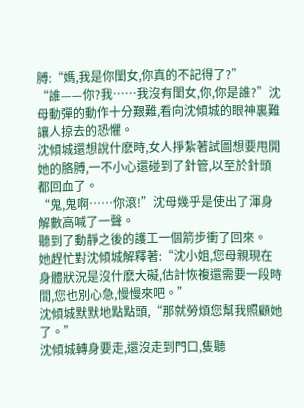膊:“媽,我是你閨女,你真的不記得了?”
“誰——你?我……我沒有閨女,你,你是誰?”沈母動彈的動作十分艱難,看向沈傾城的眼神裏難讓人掠去的恐懼。
沈傾城還想說什麽時,女人掙紮著試圖想要甩開她的胳膊,一不小心還碰到了針管,以至於針頭都回血了。
“鬼,鬼啊……你滾!”沈母幾乎是使出了渾身解數高喊了一聲。
聽到了動靜之後的護工一個箭步衝了回來。
她趕忙對沈傾城解釋著:“沈小姐,您母親現在身體狀況是沒什麽大礙,估計恢複還需要一段時間,您也別心急,慢慢來吧。”
沈傾城默默地點點頭,“那就勞煩您幫我照顧她了。”
沈傾城轉身要走,還沒走到門口,隻聽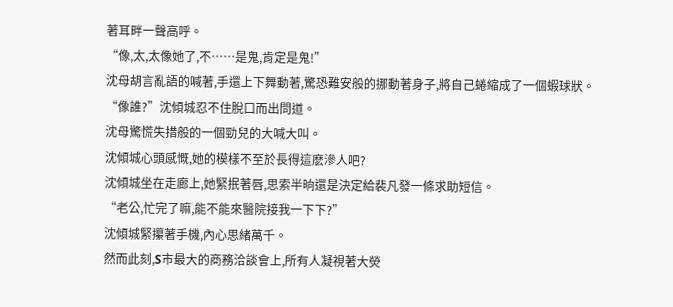著耳畔一聲高呼。
“像,太,太像她了,不……是鬼,肯定是鬼!”
沈母胡言亂語的喊著,手還上下舞動著,驚恐難安般的挪動著身子,將自己蜷縮成了一個蝦球狀。
“像誰?”沈傾城忍不住脫口而出問道。
沈母驚慌失措般的一個勁兒的大喊大叫。
沈傾城心頭感慨,她的模樣不至於長得這麽滲人吧?
沈傾城坐在走廊上,她緊抿著唇,思索半晌還是決定給裴凡發一條求助短信。
“老公,忙完了嘛,能不能來醫院接我一下下?”
沈傾城緊攥著手機,內心思緒萬千。
然而此刻,S市最大的商務洽談會上,所有人凝視著大熒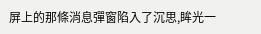屏上的那條消息彈窗陷入了沉思,眸光一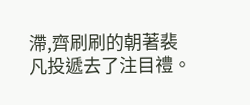滯,齊刷刷的朝著裴凡投遞去了注目禮。